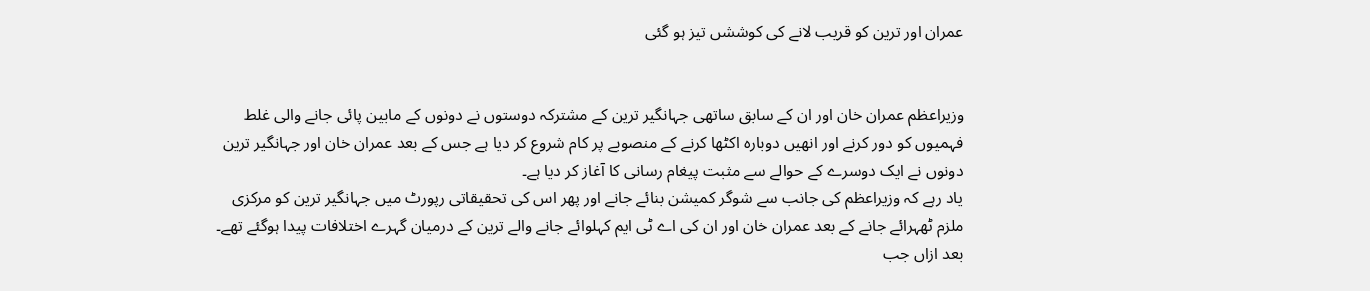عمران اور ترین کو قریب لانے کی کوششں تیز ہو گئی


وزیراعظم عمران خان اور ان کے سابق ساتھی جہانگیر ترین کے مشترکہ دوستوں نے دونوں کے مابین پائی جانے والی غلط فہمیوں کو دور کرنے اور انھیں دوبارہ اکٹھا کرنے کے منصوبے پر کام شروع کر دیا ہے جس کے بعد عمران خان اور جہانگیر ترین دونوں نے ایک دوسرے کے حوالے سے مثبت پیغام رسانی کا آغاز کر دیا ہے۔
یاد رہے کہ وزیراعظم کی جانب سے شوگر کمیشن بنائے جانے اور پھر اس کی تحقیقاتی رپورٹ میں جہانگیر ترین کو مرکزی ملزم ٹھہرائے جانے کے بعد عمران خان اور ان کی اے ٹی ایم کہلوائے جانے والے ترین کے درمیان گہرے اختلافات پیدا ہوگئے تھے۔ بعد ازاں جب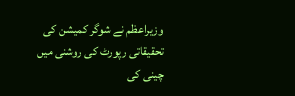وزیراعظم نے شوگر کمیشن کی تحقیقاتی رپورٹ کی روشنی میں چینی کی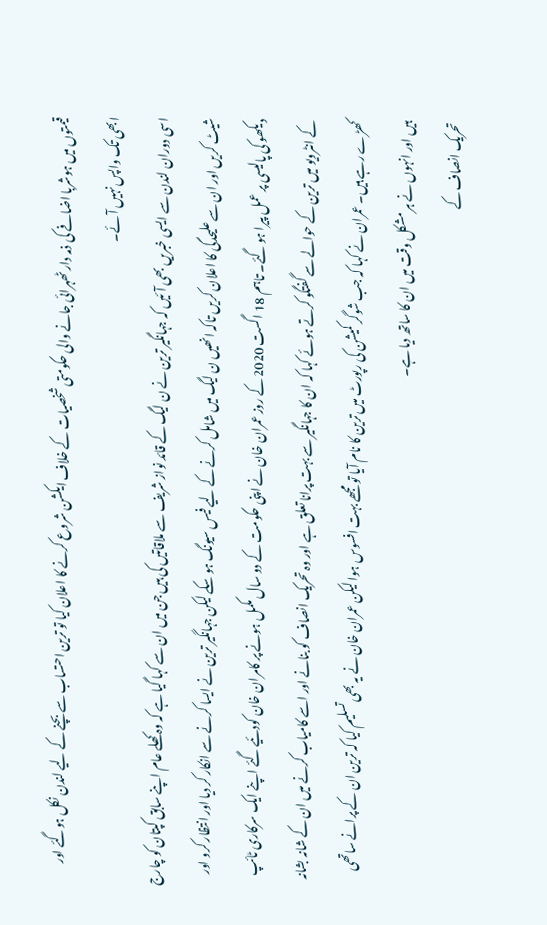قیمتوں میں ہوشربا اضافے کی ذمہ دار ٹھہرائی جانے والی حکومتی شخصیات کے خلاف ایکشن شروع کرنے کا اعلان کیا تو ترین احتساب سے بچنے کے لیے لندن نکل ہوگئے اور ابھی تک واپس نہیں آئے۔
اسی دوران لندن سے ایسی خبریں بھی آئیں کہ جہانگیر ترین نے ن لیگ کے قائد نواز شریف سے ملاقاتیں کی ہیں جن میں ان سے کہا گیا ہے کہ وہ کھلے عام اپنے سابق کپتان کو چارج شیٹ کریں اور ان سے علیحدگی کا اعلان کریں تاکہ انھیں ن لیگ میں شامل کرنے کے لیے فیس سیونگ ہو سکے لیکن جہانگیر ترین نے ایسا کرنے سے انکار کر دیا اور انتظار کرو اور دیکھو کی پالیسی پر عمل پیرا ہو گئے۔ تاہم 18 اگست 2020 کے روز عمران خان نے اپنی حکومت کے دو سال مکمل ہونے پر کامران خان کودئیے گئے اپنے ایک سرکاری ٹائپ کے انٹرویو میں ترین کے حوالے سے گفتگو کرتے ہوئے کہا کہ ان کا جہانگیر سے بہت پرانا تعلق ہے اور وہ تحریک انصاف کو بنانے اور اسے کامیاب کرنے میں ان کے شانہ بشانہ کھڑے رہے ہیں۔ عمران نے کہا کہ جب شوگر کمیشن کی رپورٹ میں ترین کا نام آیا تو مجھے بہت افسوس ہوا لیکن عمران خان نے یہ بھی تسلیم کیا کہ ترین ان کے پرانے ساتھی ہیں اور انہوں نے ہر مشکل وقت میں ان کا ساتھ دیا ہے۔
تحریک انصاف کے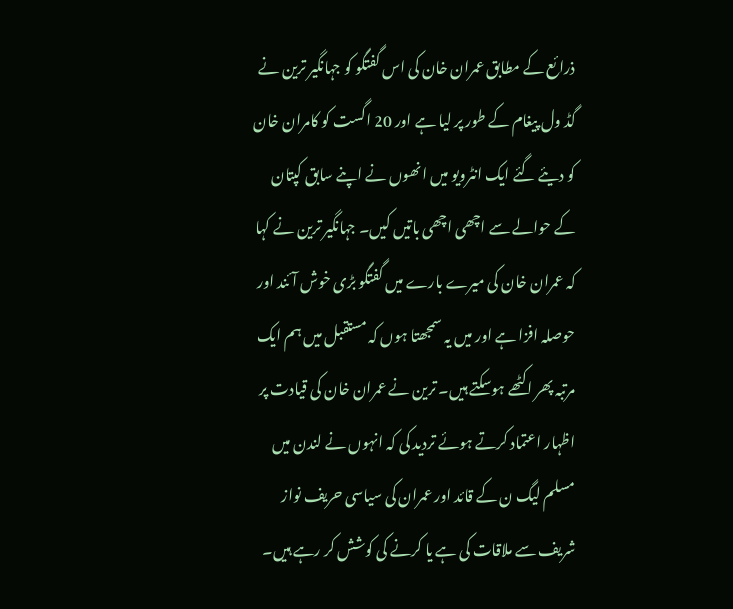ذرائع کے مطابق عمران خان کی اس گفتگو کو جہانگیر ترین نے گڈ ول پیغام کے طور پر لیا ہے اور 20 اگست کو کامران خان کو دیئے گئے ایک انٹرویو میں انھوں نے اپنے سابق کپتان کے حوالے سے اچھی اچھی باتیں کیں۔ جہانگیر ترین نے کہا کہ عمران خان کی میرے بارے میں گفتگو بڑی خوش آئند اور حوصلہ افزا ہے اور میں یہ سمجھتا ہوں کہ مستقبل میں ہم ایک مرتبہ پھر اکٹھے ہوسکتے ہیں۔ ترین نے عمران خان کی قیادت پر اظہار اعتماد کرتے ہوئے تردید کی کہ انہوں نے لندن میں مسلم لیگ ن کے قائد اور عمران کی سیاسی حریف نواز شریف سے ملاقات کی ہے یا کرنے کی کوشش کر رہے ہیں۔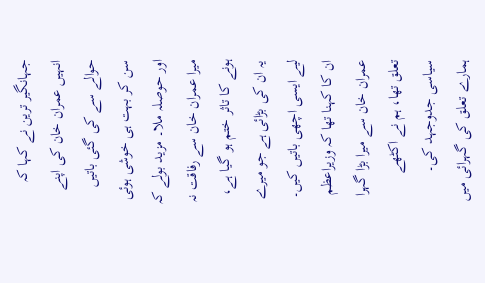جہانگیر ترین نے کہا کہ انہیں عمران خان کی اپنے حوالے سے کی گئی باتیں سن کر بہت ہی خوشی ہوئی اور حوصلہ ملا۔ مزید بولے کہ میرا عمران خان سے رفاقت نہ ہونے کا تاثر ختم ہو گیا ہے، یہ ان کی بڑائی ہے جو میرے لیے ایسی اچھی باتیں کیں۔ ان کا کہنا تھا کہ وزیراعظم عمران خان سے میرا بڑا گہرا تعلق تھا، ہم نے اکٹھے سیاسی جدوجہد کی۔ ہمارے تعلق کی گہرائی میں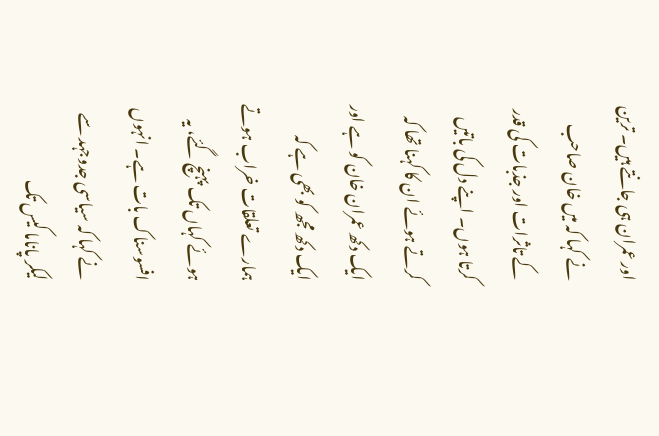اور عمران ہی جانتے ہیں۔ ترین نے کہا کہ میں خان صاحب کے تاثرات اور جذبات کی قدر کرتا ہوں۔ اپنے دل کی باتیں کرتے ہوئے ان کا کہنا تھا کہ ایک دکھ عمران خان کو ہے اور ایک دکھ مجھ کو بھی ہے کہ ہمارے تعلقات خراب ہوتے ہوئے کہاں تک پہنچ گئے، یہ افسوسناک بات ہے۔ انہوں نے کہا کہ سیاسی جدوجہد سے لیکر پاناما کیس تک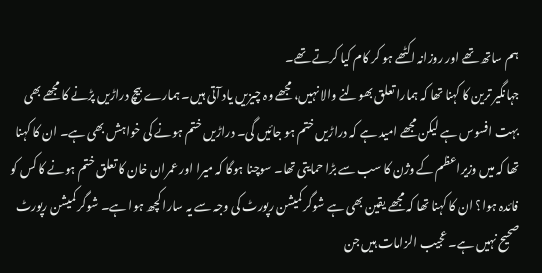ہم ساتھ تھے اور روزانہ اکٹھے ہو کر کام کیا کرتے تھے۔
جہانگیر ترین کا کہنا تھا کہ ہمارا تعلق بھولنے والا نہیں، مجھے وہ چیزیں یاد آتی ہیں۔ ہمارے بیچ دراڑیں پڑنے کا مجھے بھی بہت افسوس ہے لیکن مجھے امید ہے کہ دراڑیں ختم ہو جائیں گی۔ دراڑیں ختم ہونے کی خواہش بھی ہے۔ ان کا کہنا تھا کہ میں وزیراعظم کے وژن کا سب سے بڑا حمایتی تھا۔ سوچنا ہوگا کہ میرا اور عمران خان کا تعلق ختم ہونے کا کس کو فائدہ ہوا؟ ان کا کہنا تھا کہ مجھے یقین بھی ہے شوگر کمیشن رپورٹ کی وجہ سے یہ سارا کچھ ہوا ہے۔ شوگر کمیشن رپورٹ صحیح نہیں ہے۔ عجیب الزامات ہیں جن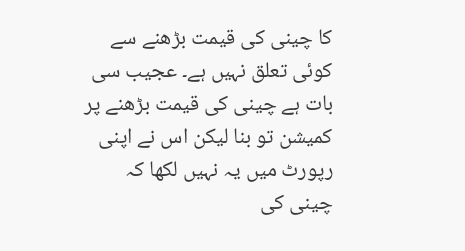کا چینی کی قیمت بڑھنے سے کوئی تعلق نہیں ہے۔ عجیب سی بات ہے چینی کی قیمت بڑھنے پر کمیشن تو بنا لیکن اس نے اپنی رپورٹ میں یہ نہیں لکھا کہ چینی کی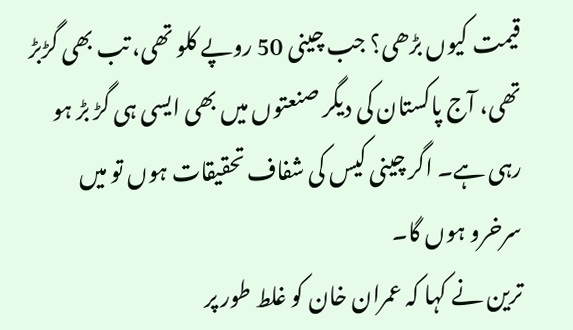قیمت کیوں بڑھی؟ جب چینی 50 روپے کلو تھی، تب بھی گڑبڑ تھی، آج پاکستان کی دیگر صنعتوں میں بھی ایسی ہی گڑ بڑ ہو رہی ہے۔ اگر چینی کیس کی شفاف تحقیقات ہوں تو میں سرخرو ہوں گا۔
ترین نے کہا کہ عمران خان کو غلط طور پر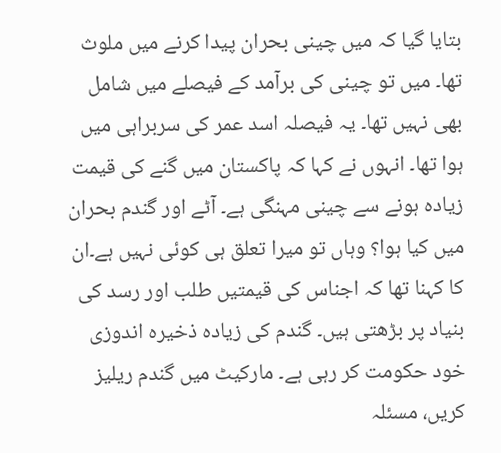بتایا گیا کہ میں چینی بحران پیدا کرنے میں ملوث تھا۔ میں تو چینی کی برآمد کے فیصلے میں شامل بھی نہیں تھا۔ یہ فیصلہ اسد عمر کی سربراہی میں ہوا تھا۔ انہوں نے کہا کہ پاکستان میں گنے کی قیمت زیادہ ہونے سے چینی مہنگی ہے۔ آٹے اور گندم بحران میں کیا ہوا؟ وہاں تو میرا تعلق ہی کوئی نہیں ہے۔ان کا کہنا تھا کہ اجناس کی قیمتیں طلب اور رسد کی بنیاد پر بڑھتی ہیں۔ گندم کی زیادہ ذخیرہ اندوزی خود حکومت کر رہی ہے۔ مارکیٹ میں گندم ریلیز کریں، مسئلہ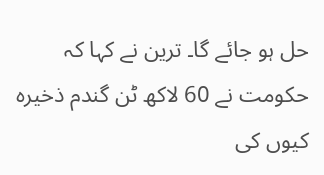حل ہو جائے گا۔ ترین نے کہا کہ حکومت نے 60 لاکھ ٹن گندم ذخیرہ کیوں کی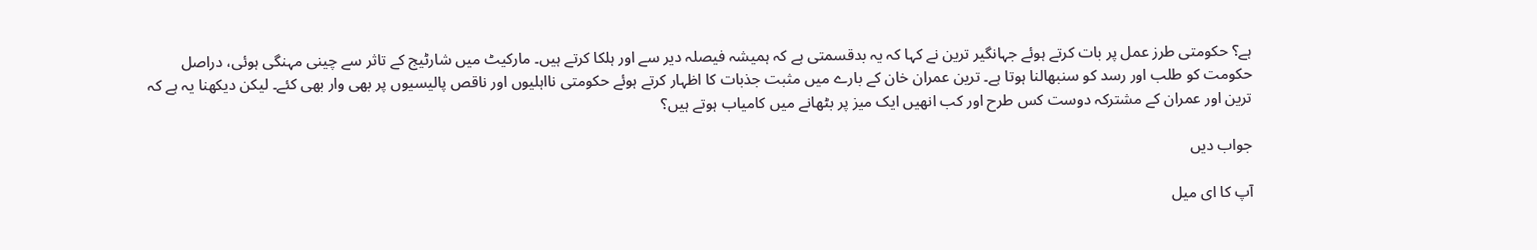ہے؟ حکومتی طرز عمل پر بات کرتے ہوئے جہانگیر ترین نے کہا کہ یہ بدقسمتی ہے کہ ہمیشہ فیصلہ دیر سے اور ہلکا کرتے ہیں۔ مارکیٹ میں شارٹیج کے تاثر سے چینی مہنگی ہوئی، دراصل حکومت کو طلب اور رسد کو سنبھالنا ہوتا ہے۔ ترین عمران خان کے بارے میں مثبت جذبات کا اظہار کرتے ہوئے حکومتی نااہلیوں اور ناقص پالیسیوں پر بھی وار بھی کئے۔ لیکن دیکھنا یہ ہے کہ ترین اور عمران کے مشترکہ دوست کس طرح اور کب انھیں ایک میز پر بٹھانے میں کامیاب ہوتے ہیں؟

جواب دیں

آپ کا ای میل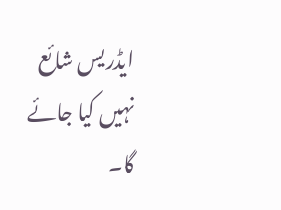ایڈریس شائع نہیں کیا جائے گا۔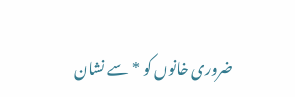ضروری خانوں کو * سے نشان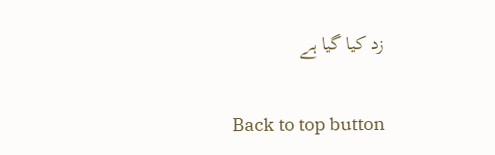زد کیا گیا ہے

Back to top button